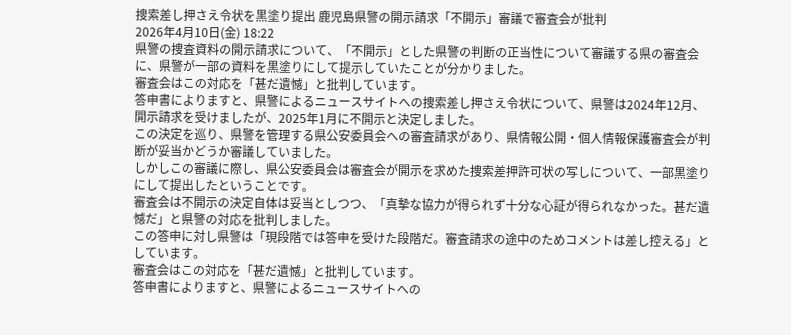捜索差し押さえ令状を黒塗り提出 鹿児島県警の開示請求「不開示」審議で審査会が批判
2026年4月10日(金) 18:22
県警の捜査資料の開示請求について、「不開示」とした県警の判断の正当性について審議する県の審査会に、県警が一部の資料を黒塗りにして提示していたことが分かりました。
審査会はこの対応を「甚だ遺憾」と批判しています。
答申書によりますと、県警によるニュースサイトへの捜索差し押さえ令状について、県警は2024年12月、開示請求を受けましたが、2025年1月に不開示と決定しました。
この決定を巡り、県警を管理する県公安委員会への審査請求があり、県情報公開・個人情報保護審査会が判断が妥当かどうか審議していました。
しかしこの審議に際し、県公安委員会は審査会が開示を求めた捜索差押許可状の写しについて、一部黒塗りにして提出したということです。
審査会は不開示の決定自体は妥当としつつ、「真摯な協力が得られず十分な心証が得られなかった。甚だ遺憾だ」と県警の対応を批判しました。
この答申に対し県警は「現段階では答申を受けた段階だ。審査請求の途中のためコメントは差し控える」としています。
審査会はこの対応を「甚だ遺憾」と批判しています。
答申書によりますと、県警によるニュースサイトへの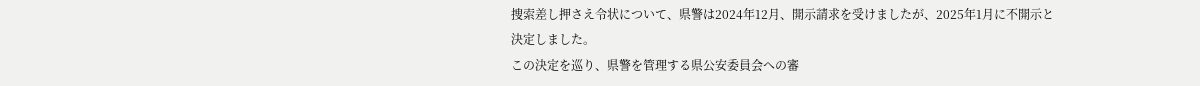捜索差し押さえ令状について、県警は2024年12月、開示請求を受けましたが、2025年1月に不開示と決定しました。
この決定を巡り、県警を管理する県公安委員会への審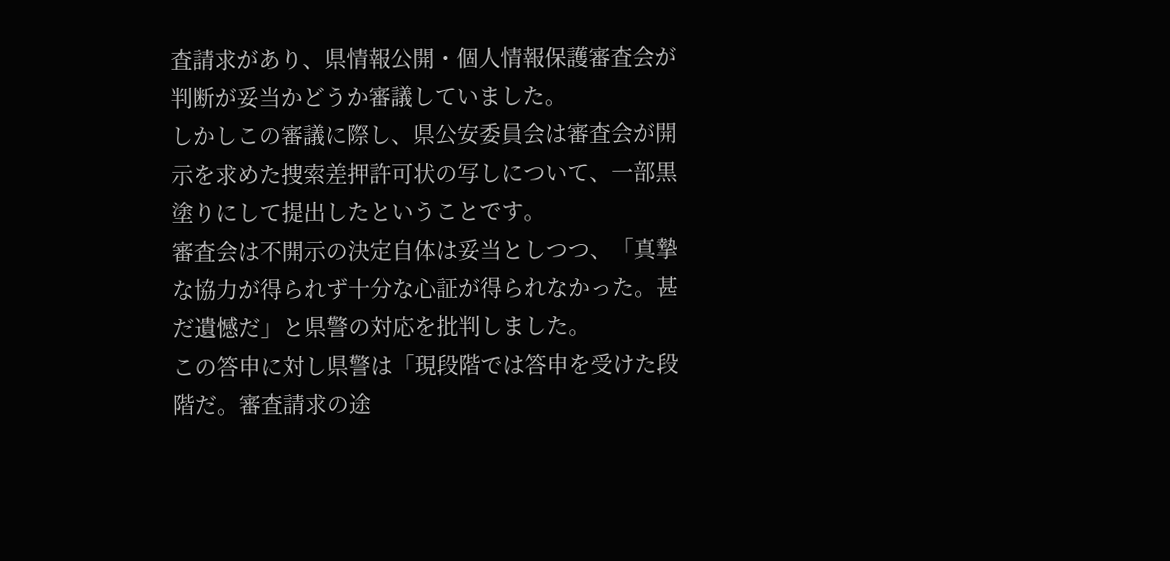査請求があり、県情報公開・個人情報保護審査会が判断が妥当かどうか審議していました。
しかしこの審議に際し、県公安委員会は審査会が開示を求めた捜索差押許可状の写しについて、一部黒塗りにして提出したということです。
審査会は不開示の決定自体は妥当としつつ、「真摯な協力が得られず十分な心証が得られなかった。甚だ遺憾だ」と県警の対応を批判しました。
この答申に対し県警は「現段階では答申を受けた段階だ。審査請求の途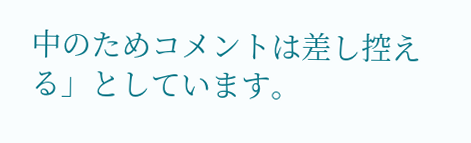中のためコメントは差し控える」としています。